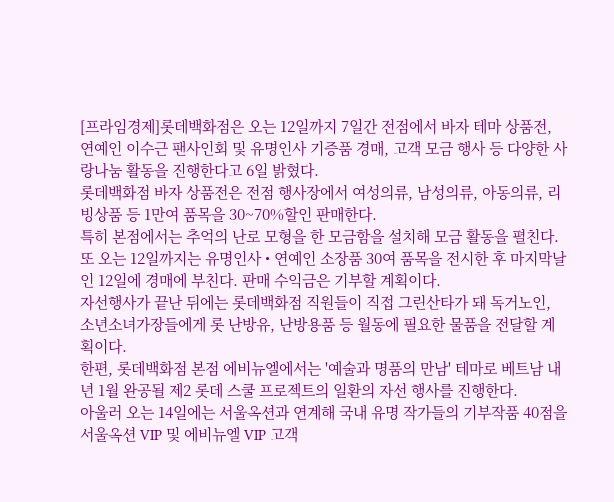[프라임경제]롯데백화점은 오는 12일까지 7일간 전점에서 바자 테마 상품전, 연예인 이수근 팬사인회 및 유명인사 기증품 경매, 고객 모금 행사 등 다양한 사랑나눔 활동을 진행한다고 6일 밝혔다.
롯데백화점 바자 상품전은 전점 행사장에서 여성의류, 남성의류, 아동의류, 리빙상품 등 1만여 품목을 30~70%할인 판매한다.
특히 본점에서는 추억의 난로 모형을 한 모금함을 설치해 모금 활동을 펼친다.
또 오는 12일까지는 유명인사 • 연예인 소장품 30여 품목을 전시한 후 마지막날인 12일에 경매에 부친다. 판매 수익금은 기부할 계획이다.
자선행사가 끝난 뒤에는 롯데백화점 직원들이 직접 그린산타가 돼 독거노인, 소년소녀가장들에게 롯 난방유, 난방용품 등 월동에 필요한 물품을 전달할 계획이다.
한편, 롯데백화점 본점 에비뉴엘에서는 '예술과 명품의 만남' 테마로 베트남 내년 1월 완공될 제2 롯데 스쿨 프로젝트의 일환의 자선 행사를 진행한다.
아울러 오는 14일에는 서울옥션과 연계해 국내 유명 작가들의 기부작품 40점을 서울옥션 VIP 및 에비뉴엘 VIP 고객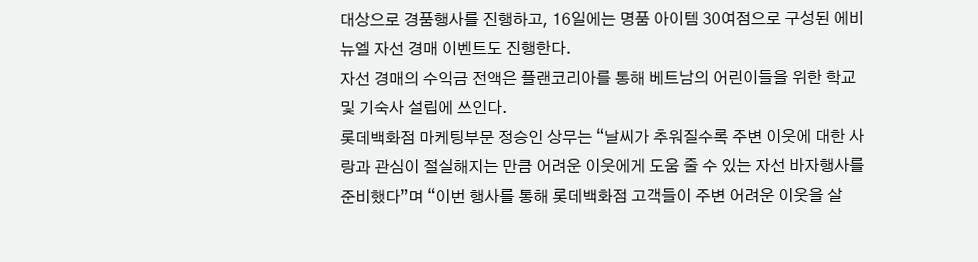대상으로 경품행사를 진행하고, 16일에는 명품 아이템 30여점으로 구성된 에비뉴엘 자선 경매 이벤트도 진행한다.
자선 경매의 수익금 전액은 플랜코리아를 통해 베트남의 어린이들을 위한 학교 및 기숙사 설립에 쓰인다.
롯데백화점 마케팅부문 정승인 상무는 “날씨가 추워질수록 주변 이웃에 대한 사랑과 관심이 절실해지는 만큼 어려운 이웃에게 도움 줄 수 있는 자선 바자행사를 준비했다”며 “이번 행사를 통해 롯데백화점 고객들이 주변 어려운 이웃을 살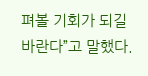펴볼 기회가 되길 바란다”고 말했다.